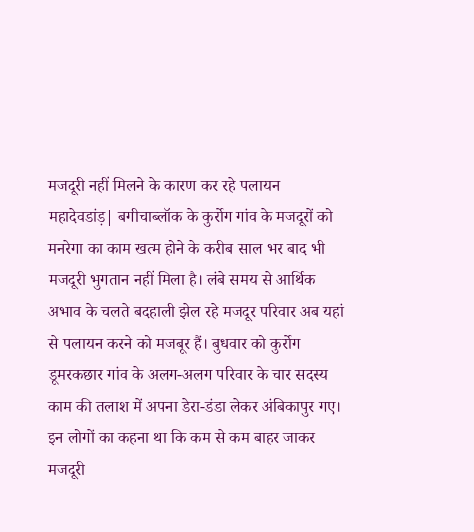मजदूरी नहीं मिलने के कारण कर रहे पलायन
महादेवडांड़| बगीचाब्लॉक के कुर्रोग गांव के मजदूरों को मनरेगा का काम खत्म होने के करीब साल भर बाद भी मजदूरी भुगतान नहीं मिला है। लंबे समय से आर्थिक अभाव के चलते बदहाली झेल रहे मजदूर परिवार अब यहां से पलायन करने को मजबूर हैं। बुधवार को कुर्रोग डूमरकछार गांव के अलग-अलग परिवार के चार सदस्य काम की तलाश में अपना डेरा-डंडा लेकर अंबिकापुर गए। इन लोगों का कहना था कि कम से कम बाहर जाकर मजदूरी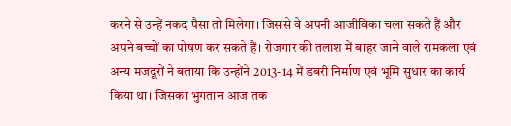करने से उन्हें नकद पैसा तो मिलेगा। जिससे वे अपनी आजीविका चला सकते हैं और अपने बच्चों का पोषण कर सकते हैं। रोजगार की तलाश में बाहर जाने वाले रामकला एवं अन्य मजदूरों ने बताया कि उन्होंने 2013-14 में डबरी निर्माण एवं भूमि सुधार का कार्य किया था। जिसका भुगतान आज तक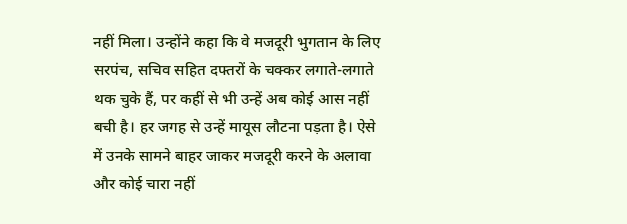नहीं मिला। उन्होंने कहा कि वे मजदूरी भुगतान के लिए सरपंच, सचिव सहित दफ्तरों के चक्कर लगाते-लगाते थक चुके हैं, पर कहीं से भी उन्हें अब कोई आस नहीं बची है। हर जगह से उन्हें मायूस लौटना पड़ता है। ऐसे में उनके सामने बाहर जाकर मजदूरी करने के अलावा और कोई चारा नहीं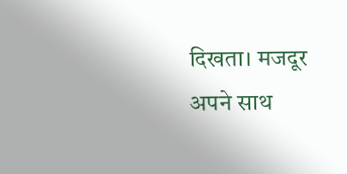दिखता। मजदूर अपने साथ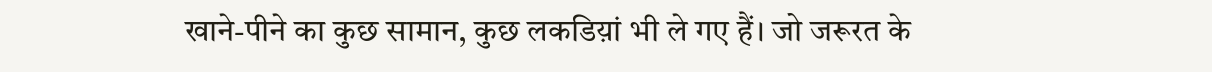खाने-पीने का कुछ सामान, कुछ लकडिय़ां भी ले गए हैं। जो जरूरत के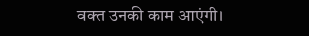वक्त उनकी काम आएंगी।